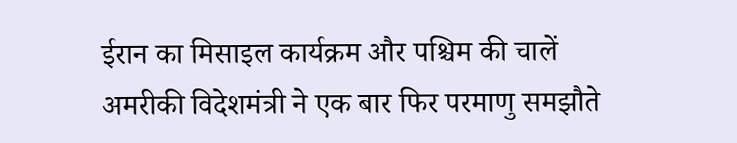ईरान का मिसाइल कार्यक्रम और पश्चिम की चालें
अमरीकी विदेशमंत्री ने एक बार फिर परमाणु समझौते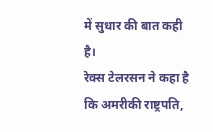में सुधार की बात कही है।
रेक्स टेलरसन ने कहा है कि अमरीकी राष्ट्रपति,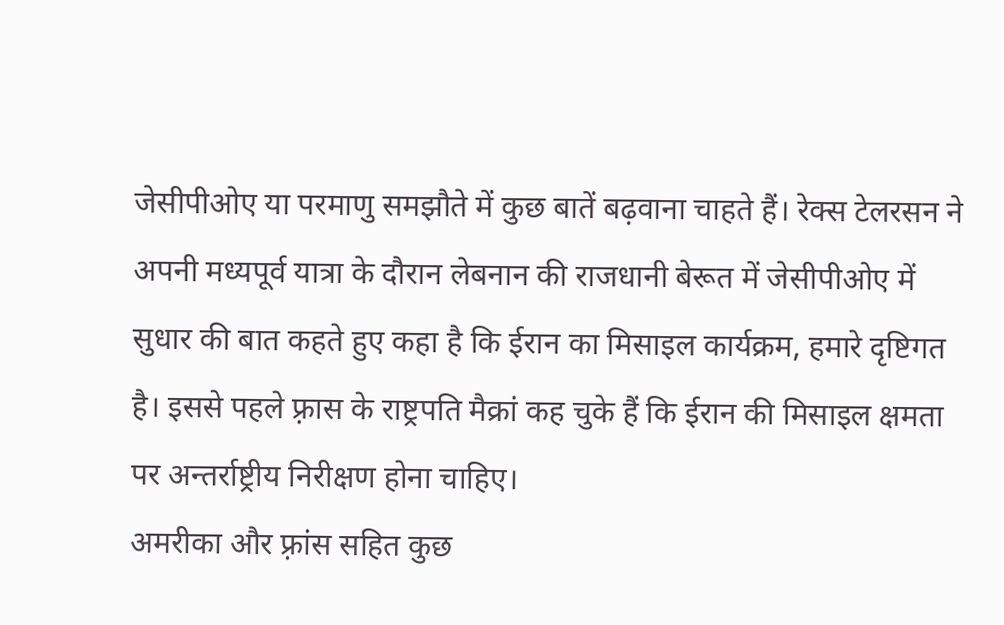जेसीपीओए या परमाणु समझौते में कुछ बातें बढ़वाना चाहते हैं। रेक्स टेलरसन ने अपनी मध्यपूर्व यात्रा के दौरान लेबनान की राजधानी बेरूत में जेसीपीओए में सुधार की बात कहते हुए कहा है कि ईरान का मिसाइल कार्यक्रम, हमारे दृष्टिगत है। इससे पहले फ़्रास के राष्ट्रपति मैक्रां कह चुके हैं कि ईरान की मिसाइल क्षमता पर अन्तर्राष्ट्रीय निरीक्षण होना चाहिए।
अमरीका और फ़्रांस सहित कुछ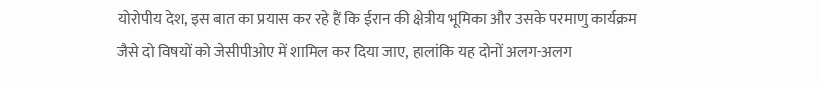योरोपीय देश, इस बात का प्रयास कर रहे हैं कि ईरान की क्षेत्रीय भूमिका और उसके परमाणु कार्यक्रम जैसे दो विषयों को जेसीपीओए में शामिल कर दिया जाए, हालांकि यह दोनों अलग-अलग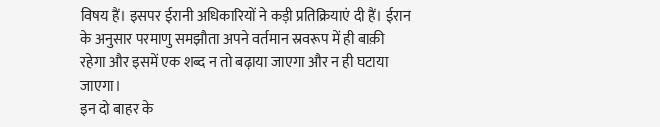विषय हैं। इसपर ईरानी अधिकारियों ने कड़ी प्रतिक्रियाएं दी हैं। ईरान के अनुसार परमाणु समझौता अपने वर्तमान स्रवरूप में ही बाक़ी रहेगा और इसमें एक शब्द न तो बढ़ाया जाएगा और न ही घटाया जाएगा।
इन दो बाहर के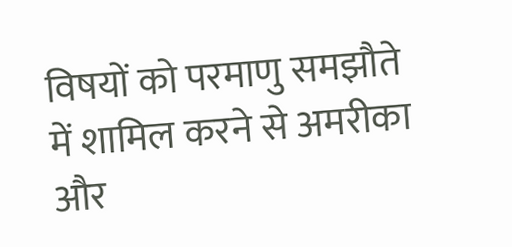विषयों को परमाणु समझौते में शामिल करने से अमरीका और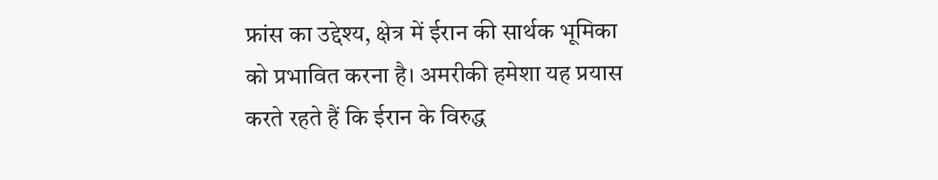फ्रांस का उद्देश्य, क्षेत्र में ईरान की सार्थक भूमिका को प्रभावित करना है। अमरीकी हमेशा यह प्रयास करते रहते हैं कि ईरान के विरुद्ध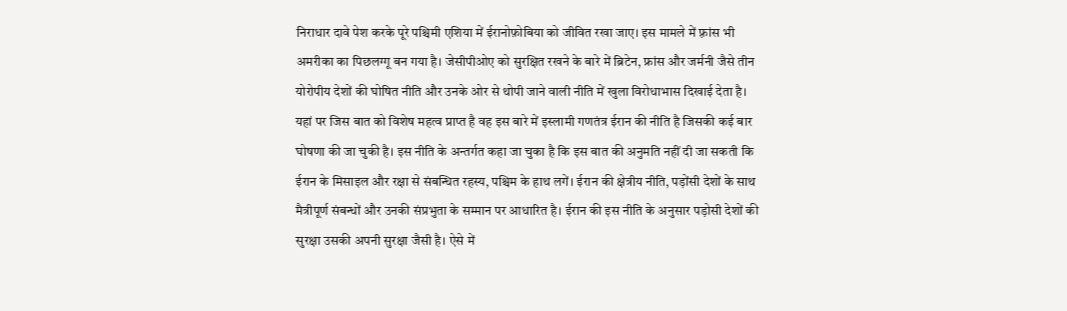निराधार दावे पेश करके पूरे पश्चिमी एशिया में ईरानोफ़ोबिया को जीवित रखा जाए। इस मामले में फ़्रांस भी अमरीका का पिछलग्गू बन गया है। जेसीपीओए को सुरक्षित रखने के बारे में ब्रिटेन, फ्रांस और जर्मनी जैसे तीन योरोपीय देशों की घोषित नीति और उनके ओर से थोपी जाने वाली नीति में खुला विरोधाभास दिखाई देता है।
यहां पर जिस बात को विशेष महत्व प्राप्त है वह इस बारे में इस्लामी गणतंत्र ईरान की नीति है जिसकी कई बार घोषणा की जा चुकी है। इस नीति के अन्तर्गत कहा जा चुका है कि इस बात की अनुमति नहीं दी जा सकती कि ईरान के मिसाइल और रक्षा से संबन्धित रहस्य, पश्चिम के हाथ लगें। ईरान की क्षेत्रीय नीति, पड़ोंसी देशों के साथ मैत्रीपूर्ण संबन्धों और उनकी संप्रभुता के सम्मान पर आधारित है। ईरान की इस नीति के अनुसार पड़ोसी देशों की सुरक्षा उसकी अपनी सुरक्षा जैसी है। ऐसे में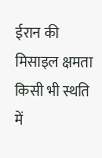ईरान की मिसाइल क्षमता किसी भी स्थति में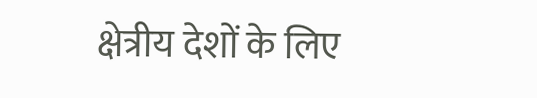क्षेत्रीय देशों के लिए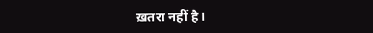ख़तरा नहीं है।